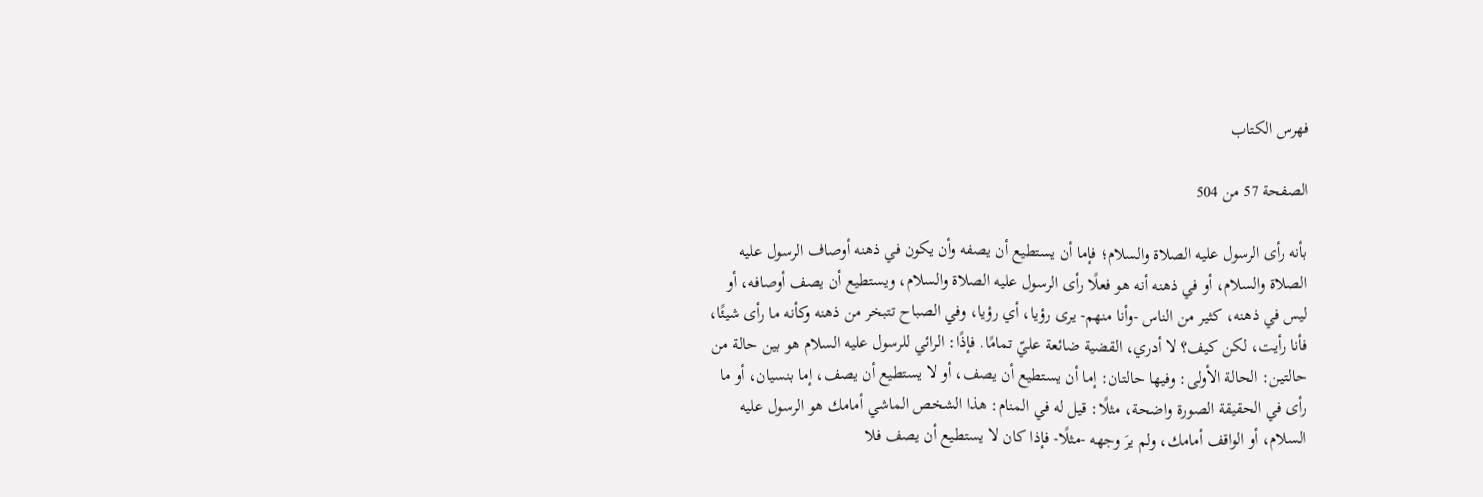فهرس الكتاب

الصفحة 57 من 504

بأنه رأى الرسول عليه الصلاة والسلام؛ فإما أن يستطيع أن يصفه وأن يكون في ذهنه أوصاف الرسول عليه الصلاة والسلام، أو في ذهنه أنه هو فعلًا رأى الرسول عليه الصلاة والسلام، ويستطيع أن يصف أوصافه، أو ليس في ذهنه، كثير من الناس -وأنا منهم- يرى رؤيا، أي رؤيا، وفي الصباح تتبخر من ذهنه وكأنه ما رأى شيئًا، فأنا رأيت، لكن كيف؟ لا أدري، القضية ضائعة عليّ تمامًا. فإذًا: الرائي للرسول عليه السلام هو بين حالة من حالتين: الحالة الأولى: وفيها حالتان: إما أن يستطيع أن يصف، أو لا يستطيع أن يصف، إما بنسيان، أو ما رأى في الحقيقة الصورة واضحة، مثلًا: قيل له في المنام: هذا الشخص الماشي أمامك هو الرسول عليه السلام، أو الواقف أمامك، ولم يرَ وجهه -مثلًا- فإذا كان لا يستطيع أن يصف فلا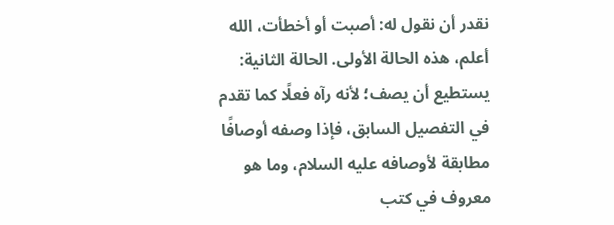نقدر أن نقول له: أصبت أو أخطأت، الله أعلم، هذه الحالة الأولى. الحالة الثانية: يستطيع أن يصف؛ لأنه رآه فعلًا كما تقدم في التفصيل السابق، فإذا وصفه أوصافًا مطابقة لأوصافه عليه السلام، وما هو معروف في كتب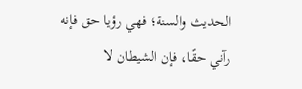الحديث والسنة؛ فهي رؤيا حق فإنه رآني حقًا، فإن الشيطان لا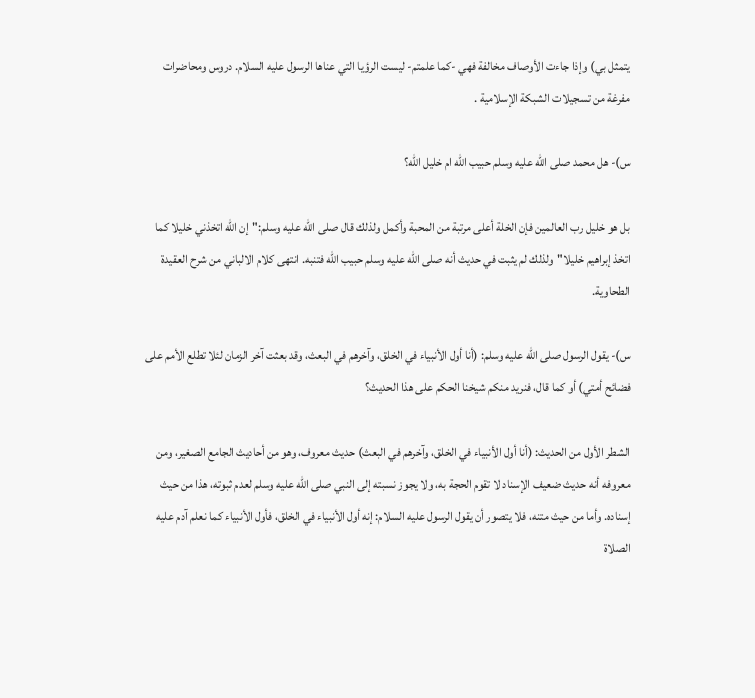يتمثل بي) وإذا جاءت الأوصاف مخالفة فهي -كما علمتم- ليست الرؤيا التي عناها الرسول عليه السلام. دروس ومحاضرات مفرغة من تسجيلات الشبكة الإسلامية .

س)- هل محمد صلى الله عليه وسلم حبيب الله ام خليل الله؟

بل هو خليل رب العالمين فإن الخلة أعلى مرتبة من المحبة وأكمل ولذلك قال صلى الله عليه وسلم:"إن الله اتخذني خليلا كما اتخذ إبراهيم خليلا"ولذلك لم يثبت في حديث أنه صلى الله عليه وسلم حبيب الله فتنبه. انتهى كلام الالباني من شرح العقيدة الطحاوية.

س)- يقول الرسول صلى الله عليه وسلم: (أنا أول الأنبياء في الخلق، وآخرهم في البعث، وقد بعثت آخر الزمان لئلا تطلع الأمم على فضائح أمتي) أو كما قال، فنريد منكم شيخنا الحكم على هذا الحديث؟

الشطر الأول من الحديث: (أنا أول الأنبياء في الخلق، وآخرهم في البعث) حديث معروف، وهو من أحاديث الجامع الصغير، ومن معروفه أنه حديث ضعيف الإسناد لا تقوم الحجة به، ولا يجوز نسبته إلى النبي صلى الله عليه وسلم لعدم ثبوته، هذا من حيث إسناده. وأما من حيث متنه، فلا يتصور أن يقول الرسول عليه السلام: إنه أول الأنبياء في الخلق، فأول الأنبياء كما نعلم آدم عليه الصلاة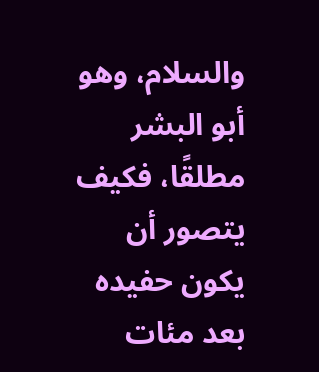والسلام، وهو أبو البشر مطلقًا، فكيف يتصور أن يكون حفيده بعد مئات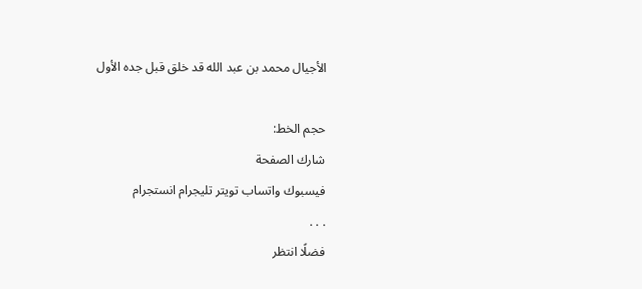الأجيال محمد بن عبد الله قد خلق قبل جده الأول

حجم الخط:
شارك الصفحة
فيسبوك واتساب تويتر تليجرام انستجرام
. . .
فضلًا انتظر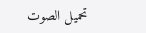تحميل الصوت